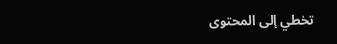تخطي إلى المحتوى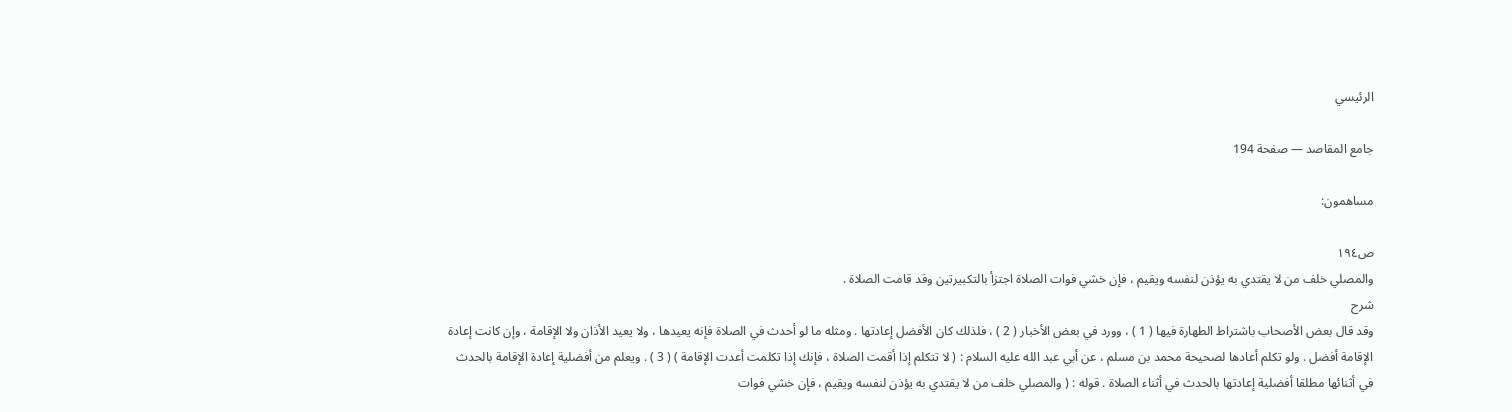الرئيسي

جامع المقاصد — صفحة 194

مساهمون:

ص١٩٤
والمصلي خلف من لا يقتدي به يؤذن لنفسه ويقيم ، فإن خشي فوات الصلاة اجتزأ بالتكبيرتين وقد قامت الصلاة .
شرح
وقد قال بعض الأصحاب باشتراط الطهارة فيها ( 1 ) ، وورد في بعض الأخبار ( 2 ) ، فلذلك كان الأفضل إعادتها . ومثله ما لو أحدث في الصلاة فإنه يعيدها ، ولا يعيد الأذان ولا الإقامة ، وإن كانت إعادة الإقامة أفضل . ولو تكلم أعادها لصحيحة محمد بن مسلم ، عن أبي عبد الله عليه السلام : ( لا تتكلم إذا أقمت الصلاة ، فإنك إذا تكلمت أعدت الإقامة ) ( 3 ) . ويعلم من أفضلية إعادة الإقامة بالحدث في أثنائها مطلقا أفضلية إعادتها بالحدث في أثناء الصلاة . قوله : ( والمصلي خلف من لا يقتدي به يؤذن لنفسه ويقيم ، فإن خشي فوات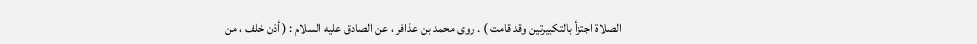الصلاة اجتزأ بالتكبيرتين وقد قامت ) . روى محمد بن عذافر ، عن الصادق عليه السلام : ( أذن خلف ، من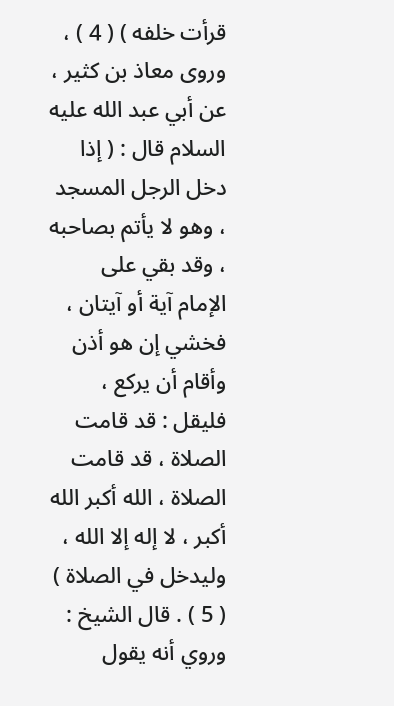قرأت خلفه ) ( 4 ) ، وروى معاذ بن كثير ، عن أبي عبد الله عليه السلام قال : ( إذا دخل الرجل المسجد ، وهو لا يأتم بصاحبه ، وقد بقي على الإمام آية أو آيتان ، فخشي إن هو أذن وأقام أن يركع ، فليقل : قد قامت الصلاة ، قد قامت الصلاة ، الله أكبر الله أكبر ، لا إله إلا الله ، وليدخل في الصلاة ) ( 5 ) . قال الشيخ : وروي أنه يقول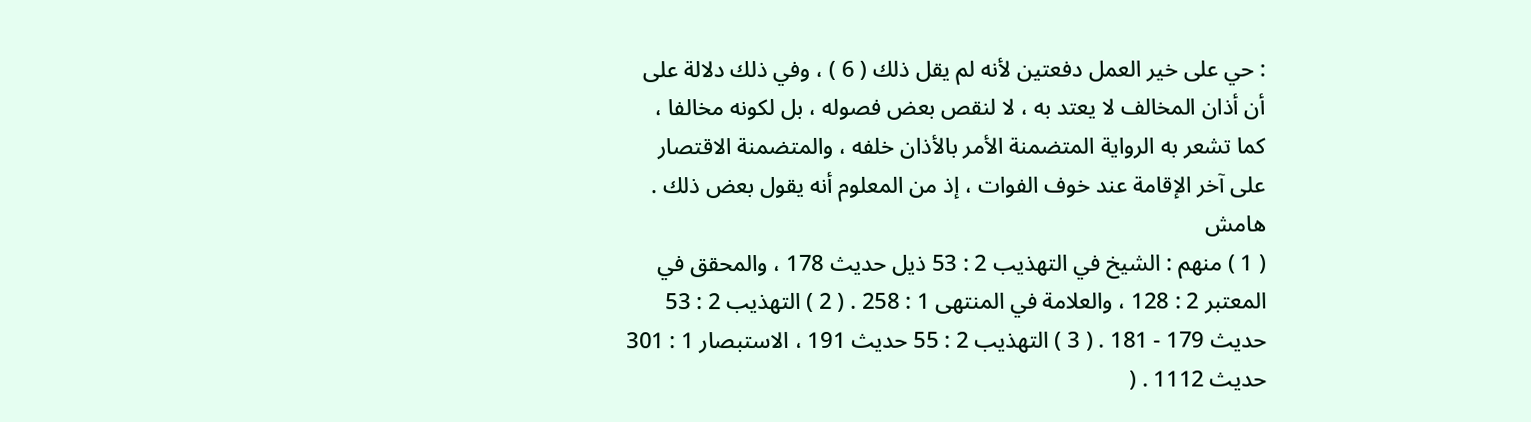: حي على خير العمل دفعتين لأنه لم يقل ذلك ( 6 ) ، وفي ذلك دلالة على أن أذان المخالف لا يعتد به ، لا لنقص بعض فصوله ، بل لكونه مخالفا ، كما تشعر به الرواية المتضمنة الأمر بالأذان خلفه ، والمتضمنة الاقتصار على آخر الإقامة عند خوف الفوات ، إذ من المعلوم أنه يقول بعض ذلك .
هامش
( 1 ) منهم : الشيخ في التهذيب 2 : 53 ذيل حديث 178 ، والمحقق في المعتبر 2 : 128 ، والعلامة في المنتهى 1 : 258 . ( 2 ) التهذيب 2 : 53 حديث 179 - 181 . ( 3 ) التهذيب 2 : 55 حديث 191 ، الاستبصار 1 : 301 حديث 1112 . (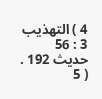4 ) التهذيب 3 : 56 حديث 192 . ( 5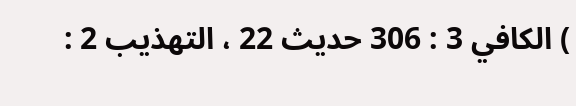) الكافي 3 : 306 حديث 22 ، التهذيب 2 :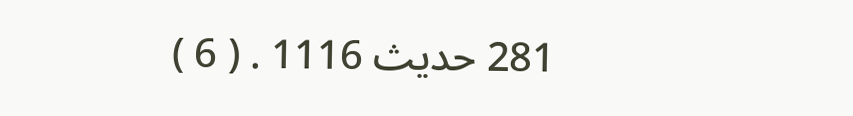281 حديث 1116 . ( 6 )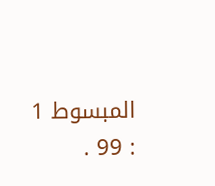المبسوط 1 : 99 .